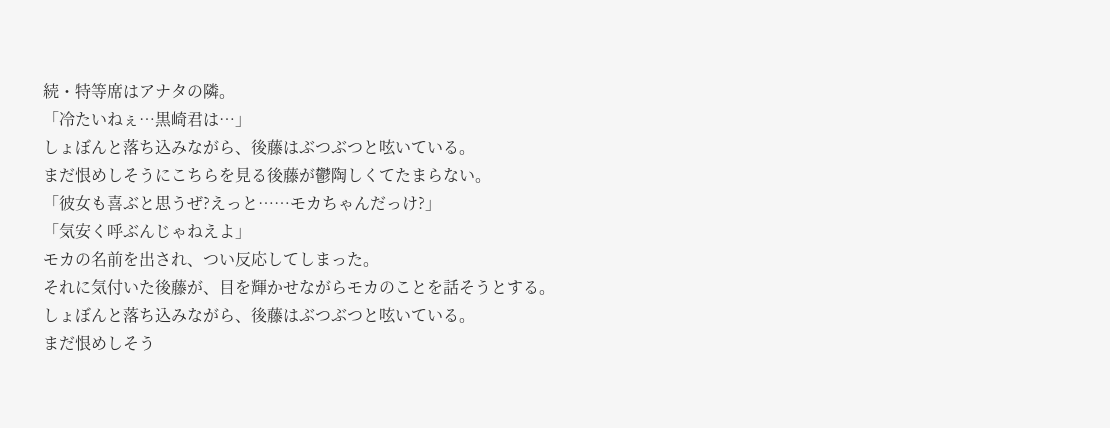続・特等席はアナタの隣。
「冷たいねぇ…黒崎君は…」
しょぼんと落ち込みながら、後藤はぶつぶつと呟いている。
まだ恨めしそうにこちらを見る後藤が鬱陶しくてたまらない。
「彼女も喜ぶと思うぜ?えっと……モカちゃんだっけ?」
「気安く呼ぶんじゃねえよ」
モカの名前を出され、つい反応してしまった。
それに気付いた後藤が、目を輝かせながらモカのことを話そうとする。
しょぼんと落ち込みながら、後藤はぶつぶつと呟いている。
まだ恨めしそう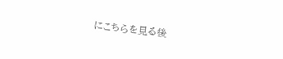にこちらを見る後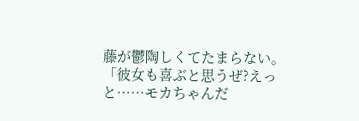藤が鬱陶しくてたまらない。
「彼女も喜ぶと思うぜ?えっと……モカちゃんだ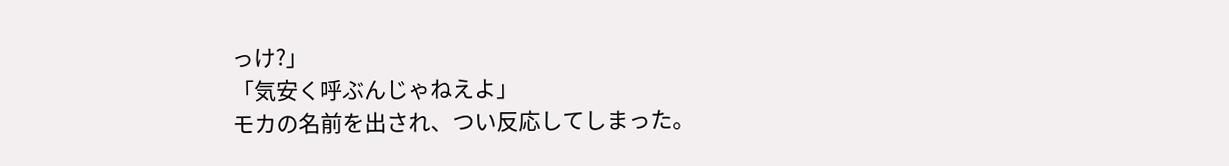っけ?」
「気安く呼ぶんじゃねえよ」
モカの名前を出され、つい反応してしまった。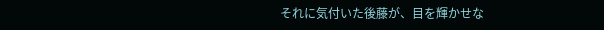それに気付いた後藤が、目を輝かせな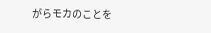がらモカのことを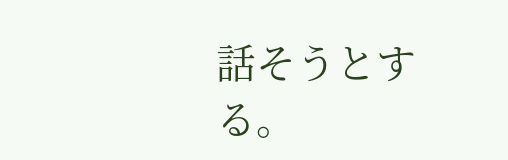話そうとする。